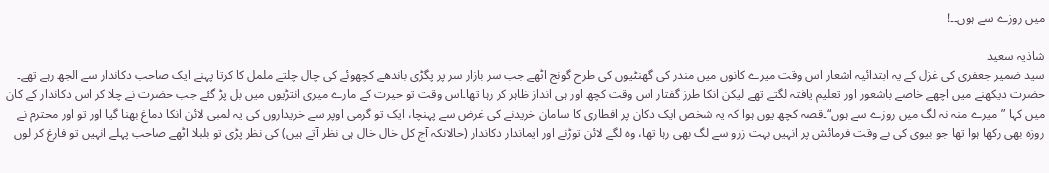میں روزے سے ہوں۔۔!

شاذیہ سعید
سید ضمیر جعفری کی غزل کے یہ ابتدائیہ اشعار اس وقت میرے کانوں میں مندر کی گھنٹیوں کی طرح گونج اٹھے جب سر بازار سر پر پگڑی باندھے کچھوئے کی چال چلتے ململ کا کرتا پہنے ایک صاحب دکاندار سے الجھ رہے تھے۔ حضرت دیکھنے میں اچھے خاصے باشعور اور تعلیم یافتہ لگتے تھے لیکن انکا طرز گفتار اس وقت کچھ اور ہی انداز ظاہر کر رہا تھا۔اس وقت تو حیرت کے مارے میری انتڑیوں میں بل پڑ گئے جب حضرت نے چلا کر اس دکاندار کے کان میں کہا ”میرے منہ نہ لگ میں روزے سے ہوں“۔قصہ کچھ یوں ہوا کہ یہ شخص ایک دکان پر افطاری کا سامان خریدنے کی غرض سے پہنچا، ایک تو گرمی اوپر سے خریداروں کی یہ لمبی لائن انکا دماغ بھنا گیا اور تو اور محترم نے روزہ بھی رکھا ہوا تھا جو بیوی کی بے وقت فرمائش پر انہیں بہت زرو سے لگ بھی رہا تھا، وہ لگے لائن توڑنے اور ایماندار دکاندار (حالانکہ آج کل خال خال ہی نظر آتے ہیں) کی نظر پڑی تو بلبلا اٹھے صاحب پہلے انہیں تو فارغ کر لوں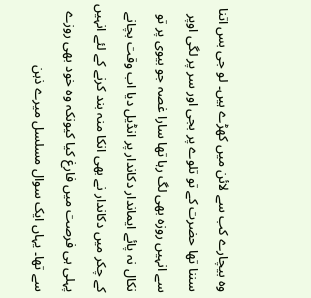وہ بیچارے کب سے لائن میں کھڑے ہیں۔ لو جی بس اتنا سننا تھا حضرت کے تو تلوے پر بجی اور سر پر لگی اوپر سے انہیں روزہ بھی لگ رہا تھا سارا غصہ جو بیوی پر تو نکال نہ پائے ایماندار دکاندار پر انڈیل دیا اب وقت بچانے کے چکر میں دکاندار نے بھی انکا منہ بند کرنے کے لئے انہیں پہلی ہی فرصت میں فارغ کیا کیونکہ وہ خود بھی روزے سے تھا۔ یہاں ایک سوال مسلسل میرے ذہن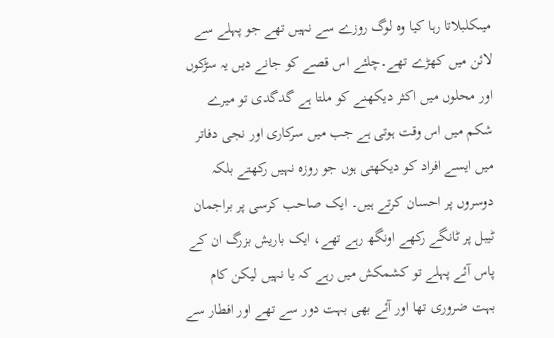میںکلبلاتا رہا کیا وہ لوگ روزے سے نہیں تھے جو پہلے سے لائن میں کھڑے تھے۔چلئے اس قصے کو جانے دیں یہ سڑکوں اور محلوں میں اکثر دیکھنے کو ملتا ہے گدگدی تو میرے شکم میں اس وقت ہوتی ہے جب میں سرکاری اور نجی دفاتر میں ایسے افراد کو دیکھتی ہوں جو روزہ نہیں رکھتے بلکہ دوسروں پر احسان کرتے ہیں۔ ایک صاحب کرسی پر براجمان ٹیبل پر ٹانگے رکھے اونگھ رہے تھے، ایک باریش بزرگ ان کے پاس آئے پہلے تو کشمکش میں رہے کہ یا نہیں لیکن کام بہت ضروری تھا اور آئے بھی بہت دور سے تھے اور افطار سے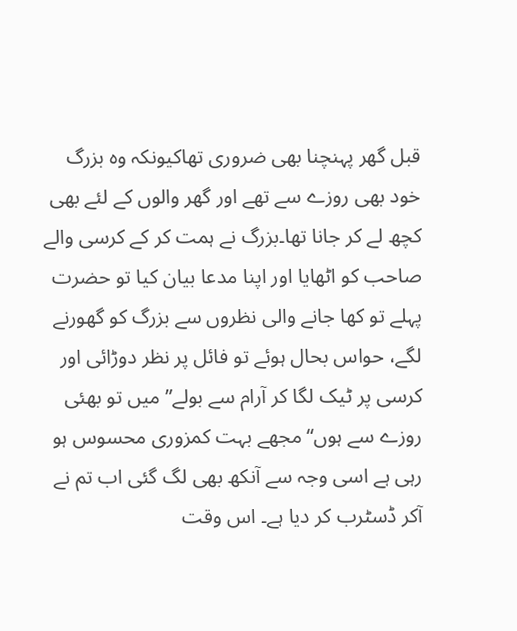قبل گھر پہنچنا بھی ضروری تھاکیونکہ وہ بزرگ خود بھی روزے سے تھے اور گھر والوں کے لئے بھی کچھ لے کر جانا تھا۔بزرگ نے ہمت کر کے کرسی والے صاحب کو اٹھایا اور اپنا مدعا بیان کیا تو حضرت پہلے تو کھا جانے والی نظروں سے بزرگ کو گھورنے لگے، حواس بحال ہوئے تو فائل پر نظر دوڑائی اور کرسی پر ٹیک لگا کر آرام سے بولے” میں تو بھئی روزے سے ہوں“ مجھے بہت کمزوری محسوس ہو رہی ہے اسی وجہ سے آنکھ بھی لگ گئی اب تم نے آکر ڈسٹرب کر دیا ہے۔ اس وقت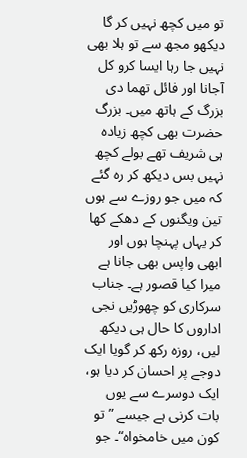تو میں کچھ نہیں کر گا دیکھو مجھ سے تو ہلا بھی نہیں جا رہا ایسا کرو کل آجانا اور فائل تھما دی بزرگ کے ہاتھ میں۔ بزرگ حضرت بھی کچھ زیادہ ہی شریف تھے بولے کچھ نہیں بس دیکھ کر رہ گئے کہ میں جو روزے سے ہوں تین ویگنوں کے دھکے کھا کر یہاں پہنچا ہوں اور ابھی واپس بھی جانا ہے میرا کیا قصور ہے۔ جناب سرکاری کو چھوڑیں نجی اداروں کا حال ہی دیکھ لیں، روزہ رکھ کر گویا ایک دوجے پر احسان کر دیا ہو، ایک دوسرے سے یوں بات کرنی ہے جیسے ”تو کون میں خامخواہ“۔ جو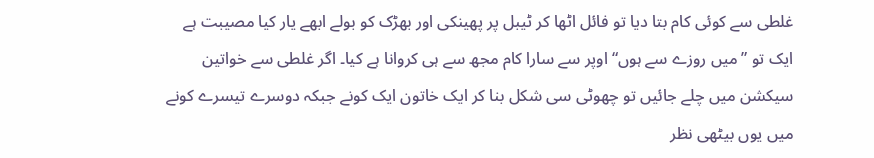غلطی سے کوئی کام بتا دیا تو فائل اٹھا کر ٹیبل پر پھینکی اور بھڑک کو بولے ابھے یار کیا مصیبت ہے ایک تو ”میں روزے سے ہوں“ اوپر سے سارا کام مجھ سے ہی کروانا ہے کیا۔ اگر غلطی سے خواتین سیکشن میں چلے جائیں تو چھوٹی سی شکل بنا کر ایک خاتون ایک کونے جبکہ دوسرے تیسرے کونے میں یوں بیٹھی نظر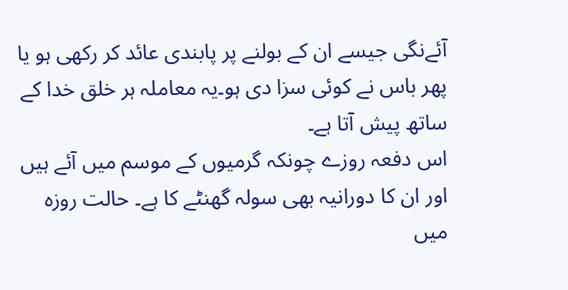آئےنگی جیسے ان کے بولنے پر پابندی عائد کر رکھی ہو یا پھر باس نے کوئی سزا دی ہو۔یہ معاملہ ہر خلق خدا کے ساتھ پیش آتا ہے۔
اس دفعہ روزے چونکہ گرمیوں کے موسم میں آئے ہیں اور ان کا دورانیہ بھی سولہ گھنٹے کا ہے۔ حالت روزہ میں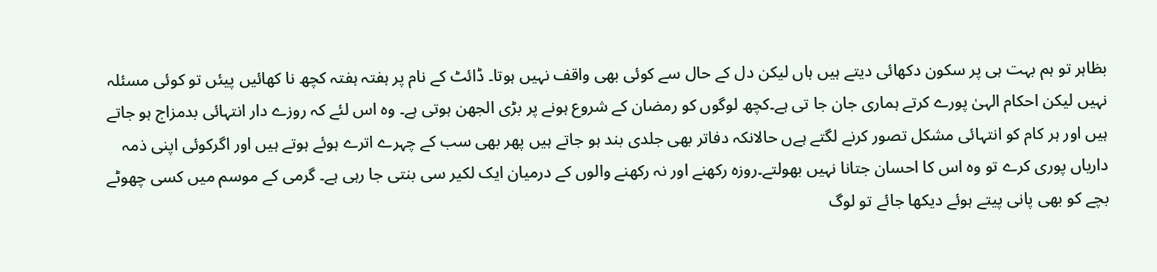بظاہر تو ہم بہت ہی پر سکون دکھائی دیتے ہیں ہاں لیکن دل کے حال سے کوئی بھی واقف نہیں ہوتا۔ ڈائٹ کے نام پر ہفتہ ہفتہ کچھ نا کھائیں پیئں تو کوئی مسئلہ نہیں لیکن احکام الہیٰ پورے کرتے ہماری جان جا تی ہے۔کچھ لوگوں کو رمضان کے شروع ہونے پر بڑی الجھن ہوتی ہے۔ وہ اس لئے کہ روزے دار انتہائی بدمزاج ہو جاتے ہیں اور ہر کام کو انتہائی مشکل تصور کرنے لگتے ہےں حالانکہ دفاتر بھی جلدی بند ہو جاتے ہیں پھر بھی سب کے چہرے اترے ہوئے ہوتے ہیں اور اگرکوئی اپنی ذمہ داریاں پوری کرے تو وہ اس کا احسان جتانا نہیں بھولتے۔روزہ رکھنے اور نہ رکھنے والوں کے درمیان ایک لکیر سی بنتی جا رہی ہے۔ گرمی کے موسم میں کسی چھوٹے بچے کو بھی پانی پیتے ہوئے دیکھا جائے تو لوگ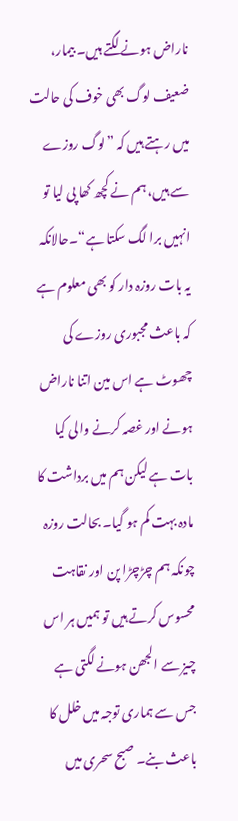ناراض ہونے لگتے ہیں۔ بیمار، ضعیف لوگ بھی خوف کی حالت میں رہتے ہیں کہ ”لوگ روزے سے ہیں، ہم نے کچھ کھا پی لیا تو انہیں برا لگ سکتا ہے“۔حالانکہ یہ بات روزہ دار کو بھی معلوم ہے کہ باعث مجبوری روزے کی چھوٹ ہے اس مین اتنا ناراض ہونے اور غصہ کرنے والی کیا بات ہے لیکن ہم میں برداشت کا مادہ بہت کم ہو گیا۔ بحالت روزہ چونکہ ہم چڑچڑا پن اور نقاہت محسوس کرتے ہیں تو ہمیں ہر اس چیز سے الجھن ہونے لگتی ہے جس سے ہماری توجہ میں خلل کا باعث بنے۔ صبح سحری میں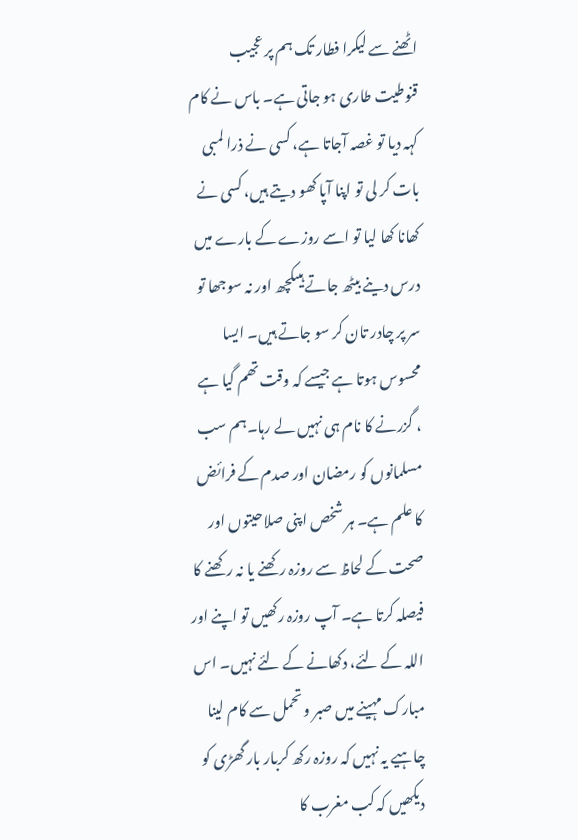اٹھنے سے لیکرا فطار تک ہم پر عجیب قنوطیت طاری ہو جاتی ہے۔ باس نے کام کہہ دیا تو غصہ آجاتا ہے، کسی نے ذرا لمبی بات کر لی تو اپنا آپا کھو دیتے ہیں، کسی نے کھانا کھا لیا تو اسے روزے کے بارے میں درس دینے بیٹھ جاتے ہیںکچھ اور نہ سوجھا تو سر پر چادر تان کر سو جاتے ہیں۔ ایسا محسوس ہوتا ہے جیسے کہ وقت تھم گیا ہے ، گزرنے کا نام ہی نہیں لے رہا۔ہم سب مسلمانوں کو رمضان اور صدم کے فرائض کا علم ہے۔ ہر شخص اپنی صلاحیتوں اور صحت کے لحاظ سے روزہ رکھنے یا نہ رکھنے کا فیصلہ کرتا ہے۔ آپ روزہ رکھیں تو اپنے اور اللہ کے لئے، دکھانے کے لئے نہیں۔ اس مبارک مہینے میں صبر و تحمل سے کام لینا چاہیے یہ نہیں کہ روزہ رکھ کربار بار گھڑی کو دیکھیں کہ کب مغرب کا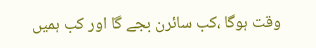وقت ہوگا ،کب سائرن بجے گا اور کب ہمیں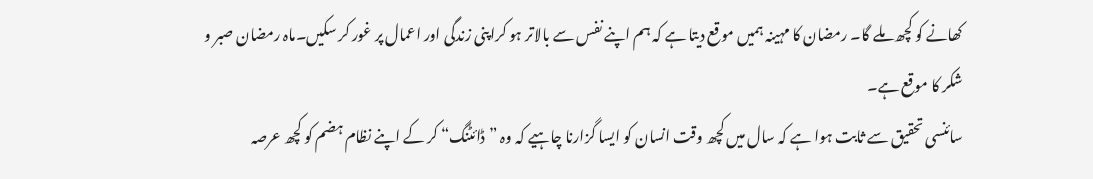کھانے کو کچھ ملے گا۔ رمضان کا مہینہ ہمیں موقع دیتا ہے کہ ہم اپنے نفس سے بالاتر ہو کراپنی زندگی اور اعمال پر غور کر سکیں۔ماہ رمضان صبر و شکر کا موقع ہے۔
سائنسی تحقیق سے ثابت ہوا ہے کہ سال میں کچھ وقت انسان کو ایسا گزارنا چاہیے کہ وہ ”ڈائٹنگ“ کر کے اپنے نظام ہضم کو کچھ عرصہ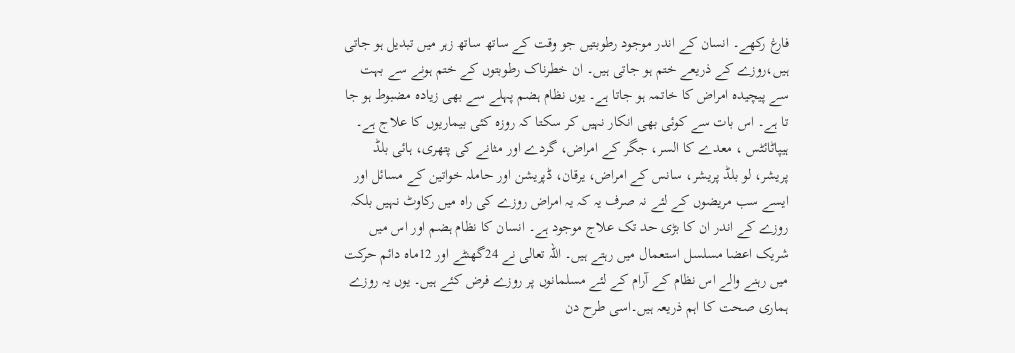فارغ رکھے۔ انسان کے اندر موجود رطوبتیں جو وقت کے ساتھ ساتھ زہر میں تبدیل ہو جاتی ہیں،روزے کے ذریعے ختم ہو جاتی ہیں۔ ان خطرناک رطوبتوں کے ختم ہونے سے بہت سے پیچیدہ امراض کا خاتمہ ہو جاتا ہے۔ یوں نظام ہضم پہلے سے بھی زیادہ مضبوط ہو جا تا ہے۔ اس بات سے کوئی بھی انکار نہیں کر سکتا کہ روزہ کئی بیماریوں کا علاج ہے۔ ہیپاٹائٹس ، معدے کا السر، جگر کے امراض، گردے اور مثانے کی پتھری، ہائی بلڈ پریشر، لو بلڈ پریشر، سانس کے امراض، یرقان، ڈپریشن اور حاملہ خواتین کے مسائل اور ایسے سب مریضوں کے لئے نہ صرف یہ کہ یہ امراض روزے کی راہ میں رکاوٹ نہیں بلکہ روزے کے اندر ان کا بڑی حد تک علاج موجود ہے۔ انسان کا نظام ہضم اور اس میں شریک اعضا مسلسل استعمال میں رہتے ہیں۔ اللہ تعالی نے 24گھنٹے اور 12ماہ دائم حرکت میں رہنے والے اس نظام کے آرام کے لئے مسلمانوں پر روزے فرض کئے ہیں۔ یوں یہ روزے ہماری صحت کا اہم ذریعہ ہیں۔اسی طرح دن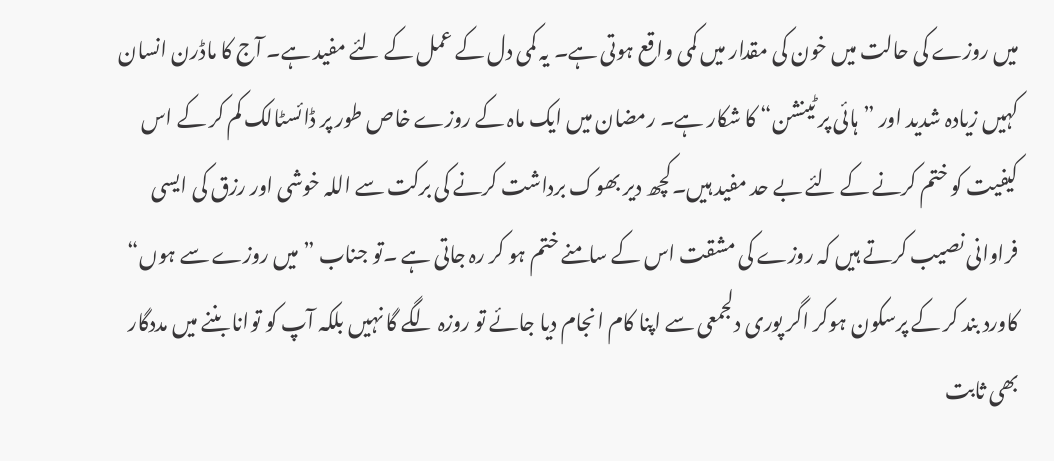میں روزے کی حالت میں خون کی مقدار میں کمی واقع ہوتی ہے۔ یہ کمی دل کے عمل کے لئے مفید ہے۔ آج کا ماڈرن انسان کہیں زیادہ شدید اور ”ہائی پر ٹینشن“ کا شکار ہے۔ رمضان میں ایک ماہ کے روزے خاص طور پر ڈائسٹالک کم کر کے اس کیفیت کو ختم کرنے کے لئے بے حد مفید ہیں۔کچھ دیر بھوک برداشت کرنے کی برکت سے اللہ خوشی اور رزق کی ایسی فراوانی نصیب کرتے ہیں کہ روزے کی مشقت اس کے سامنے ختم ہو کر رہ جاتی ہے ۔تو جناب ”میں روزے سے ہوں“ کاورد بند کر کے پرسکون ہوکر اگر پوری دلجمعی سے اپنا کام انجام دیا جائے تو روزہ لگے گا نہیں بلکہ آپ کو توانا بننے میں مددگار بھی ثابت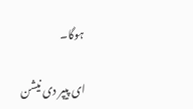ہوگا۔

ای پیپر دی نیشن